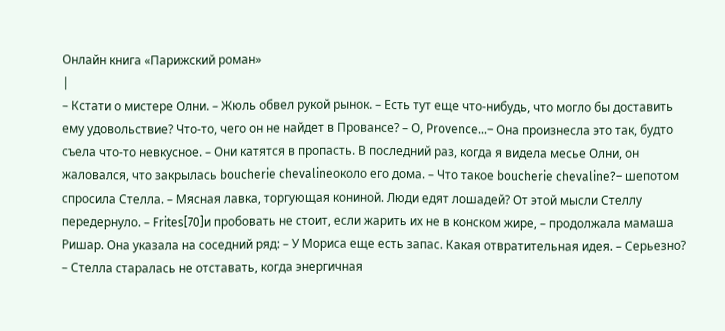Онлайн книга «Парижский роман»
|
– Кстати о мистере Олни. – Жюль обвел рукой рынок. – Есть тут еще что-нибудь, что могло бы доставить ему удовольствие? Что-то, чего он не найдет в Провансе? – О, Provence…– Она произнесла это так, будто съела что-то невкусное. – Они катятся в пропасть. В последний раз, когда я видела месье Олни, он жаловался, что закрылась boucherie chevalineоколо его дома. – Что такое boucherie chevaline?– шепотом спросила Стелла. – Мясная лавка, торгующая кониной. Люди едят лошадей? От этой мысли Стеллу передернуло. – Frites[70]и пробовать не стоит, если жарить их не в конском жире, – продолжала мамаша Ришар. Она указала на соседний ряд: – У Мориса еще есть запас. Какая отвратительная идея. – Серьезно? – Стелла старалась не отставать, когда энергичная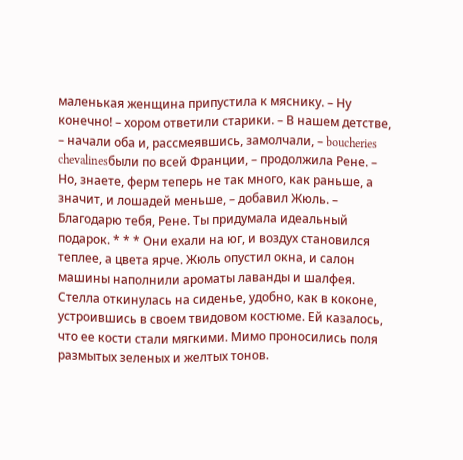маленькая женщина припустила к мяснику. – Ну конечно! – хором ответили старики. – В нашем детстве, – начали оба и, рассмеявшись, замолчали, – boucheries chevalinesбыли по всей Франции, – продолжила Рене. – Но, знаете, ферм теперь не так много, как раньше, а значит, и лошадей меньше, – добавил Жюль. – Благодарю тебя, Рене. Ты придумала идеальный подарок. * * * Они ехали на юг, и воздух становился теплее, а цвета ярче. Жюль опустил окна, и салон машины наполнили ароматы лаванды и шалфея. Стелла откинулась на сиденье, удобно, как в коконе, устроившись в своем твидовом костюме. Ей казалось, что ее кости стали мягкими. Мимо проносились поля размытых зеленых и желтых тонов.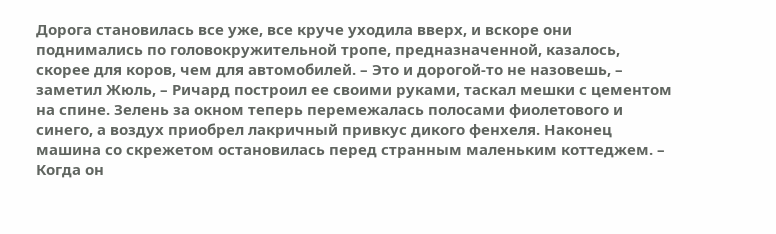Дорога становилась все уже, все круче уходила вверх, и вскоре они поднимались по головокружительной тропе, предназначенной, казалось, скорее для коров, чем для автомобилей. – Это и дорогой-то не назовешь, – заметил Жюль, – Ричард построил ее своими руками, таскал мешки с цементом на спине. Зелень за окном теперь перемежалась полосами фиолетового и синего, а воздух приобрел лакричный привкус дикого фенхеля. Наконец машина со скрежетом остановилась перед странным маленьким коттеджем. – Когда он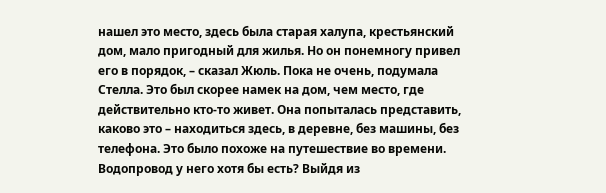нашел это место, здесь была старая халупа, крестьянский дом, мало пригодный для жилья. Но он понемногу привел его в порядок, – сказал Жюль. Пока не очень, подумала Стелла. Это был скорее намек на дом, чем место, где действительно кто-то живет. Она попыталась представить, каково это – находиться здесь, в деревне, без машины, без телефона. Это было похоже на путешествие во времени. Водопровод у него хотя бы есть? Выйдя из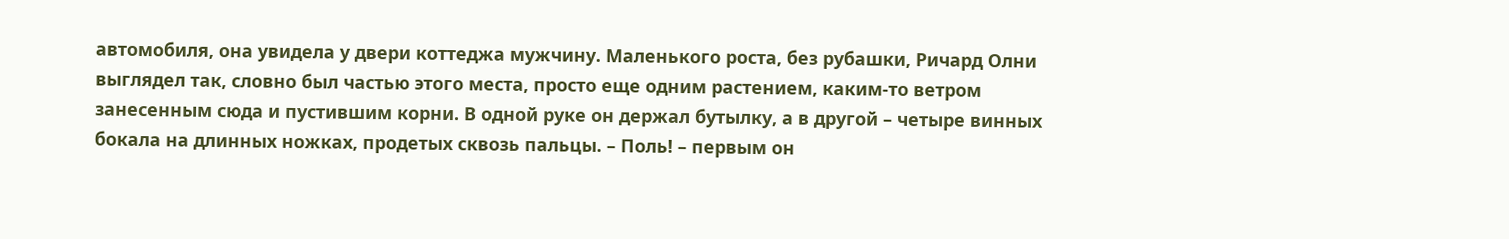автомобиля, она увидела у двери коттеджа мужчину. Маленького роста, без рубашки, Ричард Олни выглядел так, словно был частью этого места, просто еще одним растением, каким-то ветром занесенным сюда и пустившим корни. В одной руке он держал бутылку, а в другой – четыре винных бокала на длинных ножках, продетых сквозь пальцы. – Поль! – первым он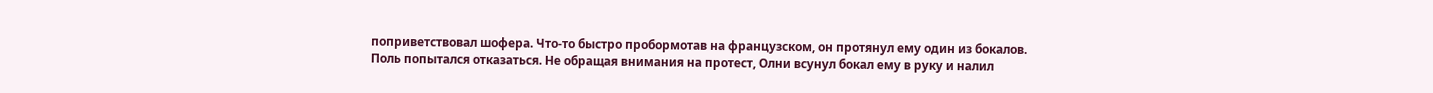поприветствовал шофера. Что-то быстро пробормотав на французском, он протянул ему один из бокалов. Поль попытался отказаться. Не обращая внимания на протест, Олни всунул бокал ему в руку и налил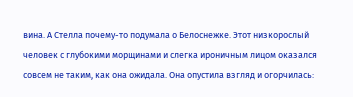вина. А Стелла почему-то подумала о Белоснежке. Этот низкорослый человек с глубокими морщинами и слегка ироничным лицом оказался совсем не таким, как она ожидала. Она опустила взгляд и огорчилась: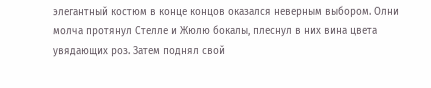элегантный костюм в конце концов оказался неверным выбором. Олни молча протянул Стелле и Жюлю бокалы, плеснул в них вина цвета увядающих роз. Затем поднял свой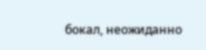бокал, неожиданно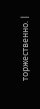торжественно. |